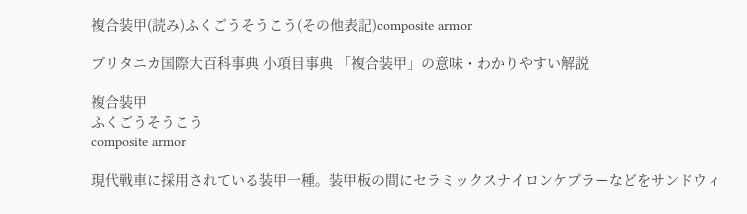複合装甲(読み)ふくごうそうこう(その他表記)composite armor

ブリタニカ国際大百科事典 小項目事典 「複合装甲」の意味・わかりやすい解説

複合装甲
ふくごうそうこう
composite armor

現代戦車に採用されている装甲一種。装甲板の間にセラミックスナイロンケブラーなどをサンドウィ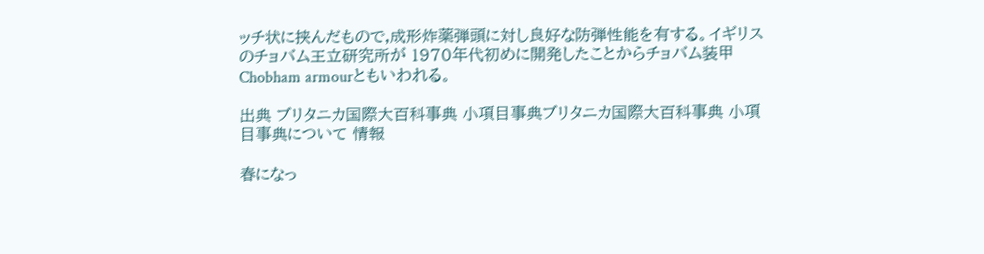ッチ状に挟んだもので,成形炸薬弾頭に対し良好な防弾性能を有する。イギリスのチョバム王立研究所が 1970年代初めに開発したことからチョバム装甲 Chobham armourともいわれる。

出典 ブリタニカ国際大百科事典 小項目事典ブリタニカ国際大百科事典 小項目事典について 情報

春になっ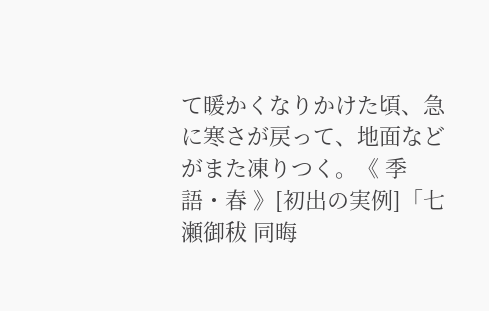て暖かくなりかけた頃、急に寒さが戻って、地面などがまた凍りつく。《 季語・春 》[初出の実例]「七瀬御秡 同晦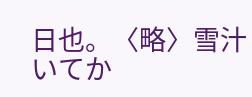日也。〈略〉雪汁いてか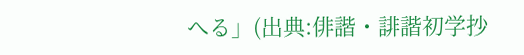へる」(出典:俳諧・誹諧初学抄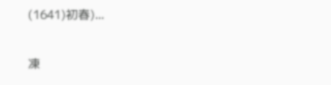(1641)初春)...

凍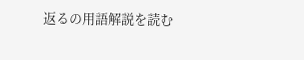返るの用語解説を読む